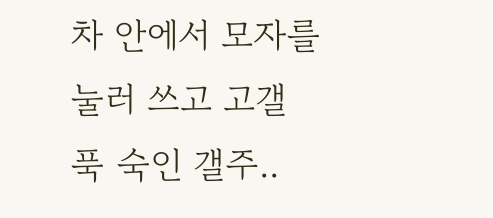차 안에서 모자를 눌러 쓰고 고갤 푹 숙인 갤주..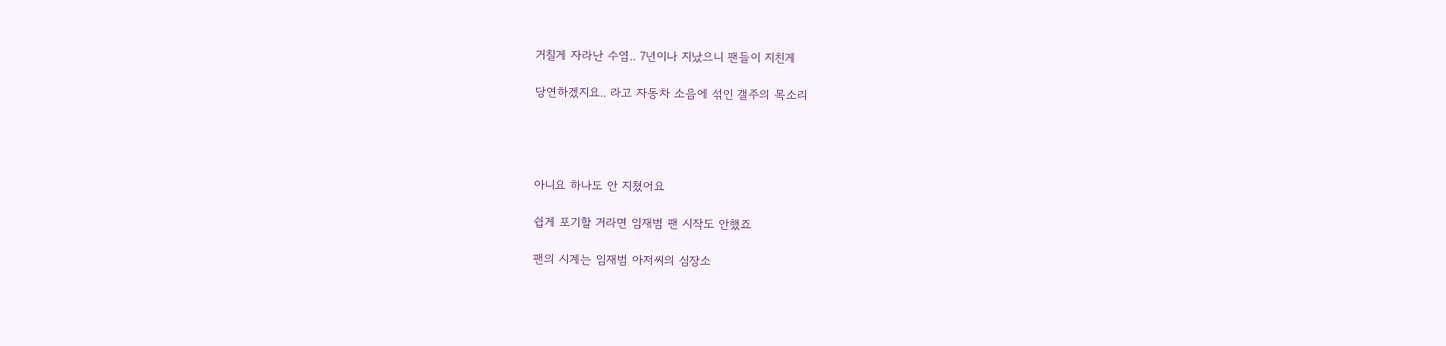거칠게 자라난 수염.. 7년이나 지났으니 팬들이 지친게

당연하겠지요.. 라고 자동차 소음에 섞인 갤주의 목소리




아니요 하나도 안 지쳤어요

쉽게 포기할 거라면 임재범 팬 시작도 안했죠

팬의 시계는 임재범 아저씨의 심장소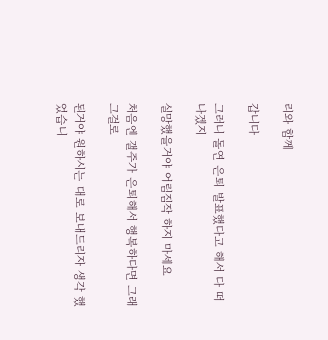리와 함께

갑니다

그러니 돌연 은퇴 발표했다고 해서 다 떠나겠지

실망했을거야 어림짐작 하지 마세요

처음엔 갤주가 은퇴해서 행복하다면 그래 그걸로

된거야 원하시는 대로 보내드리자 생각 했었습니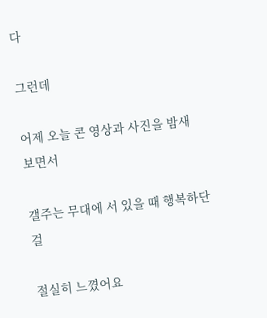다

그런데

어제 오늘 콘 영상과 사진을 밤새 보면서

갤주는 무대에 서 있을 때 행복하단 걸

절실히 느꼈어요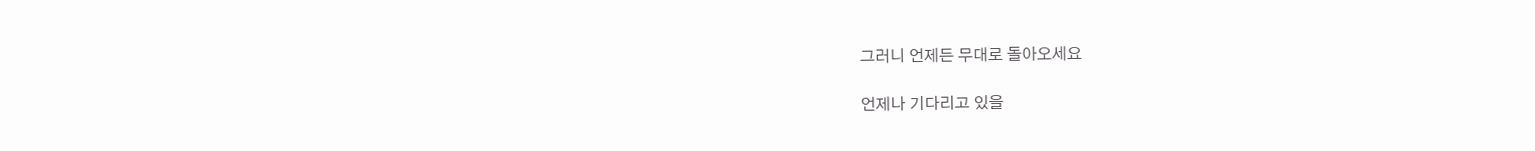그러니 언제든 무대로 돌아오세요

언제나 기다리고 있을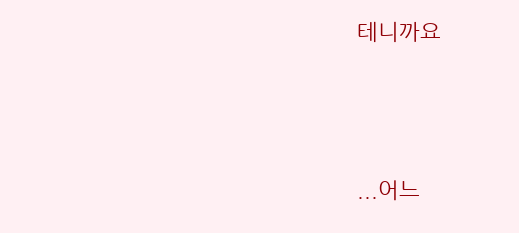테니까요





...어느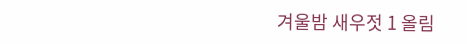겨울밤 새우젓 1 올림